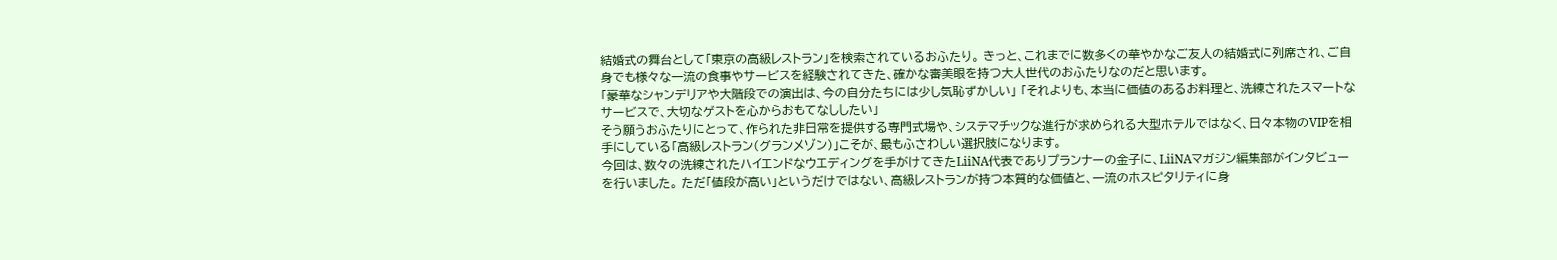結婚式の舞台として「東京の高級レストラン」を検索されているおふたり。 きっと、これまでに数多くの華やかなご友人の結婚式に列席され、ご自身でも様々な一流の食事やサービスを経験されてきた、確かな審美眼を持つ大人世代のおふたりなのだと思います。
「豪華なシャンデリアや大階段での演出は、今の自分たちには少し気恥ずかしい」 「それよりも、本当に価値のあるお料理と、洗練されたスマートなサービスで、大切なゲストを心からおもてなししたい」
そう願うおふたりにとって、作られた非日常を提供する専門式場や、システマチックな進行が求められる大型ホテルではなく、日々本物のVIPを相手にしている「高級レストラン(グランメゾン)」こそが、最もふさわしい選択肢になります。
今回は、数々の洗練されたハイエンドなウエディングを手がけてきたLiiNA代表でありプランナーの金子に、LiiNAマガジン編集部がインタビューを行いました。 ただ「値段が高い」というだけではない、高級レストランが持つ本質的な価値と、一流のホスピタリティに身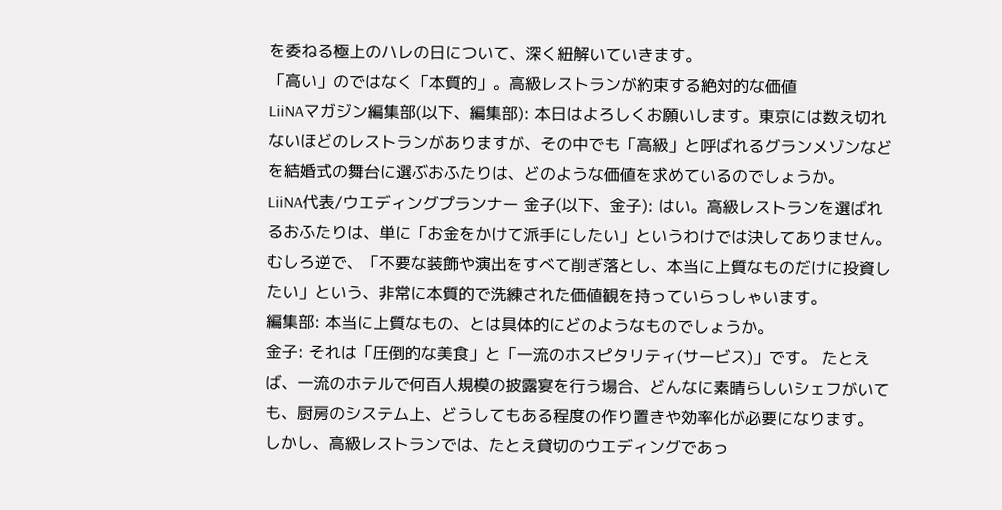を委ねる極上のハレの日について、深く紐解いていきます。
「高い」のではなく「本質的」。高級レストランが約束する絶対的な価値
LiiNAマガジン編集部(以下、編集部): 本日はよろしくお願いします。東京には数え切れないほどのレストランがありますが、その中でも「高級」と呼ばれるグランメゾンなどを結婚式の舞台に選ぶおふたりは、どのような価値を求めているのでしょうか。
LiiNA代表/ウエディングプランナー 金子(以下、金子): はい。高級レストランを選ばれるおふたりは、単に「お金をかけて派手にしたい」というわけでは決してありません。むしろ逆で、「不要な装飾や演出をすべて削ぎ落とし、本当に上質なものだけに投資したい」という、非常に本質的で洗練された価値観を持っていらっしゃいます。
編集部: 本当に上質なもの、とは具体的にどのようなものでしょうか。
金子: それは「圧倒的な美食」と「一流のホスピタリティ(サービス)」です。 たとえば、一流のホテルで何百人規模の披露宴を行う場合、どんなに素晴らしいシェフがいても、厨房のシステム上、どうしてもある程度の作り置きや効率化が必要になります。 しかし、高級レストランでは、たとえ貸切のウエディングであっ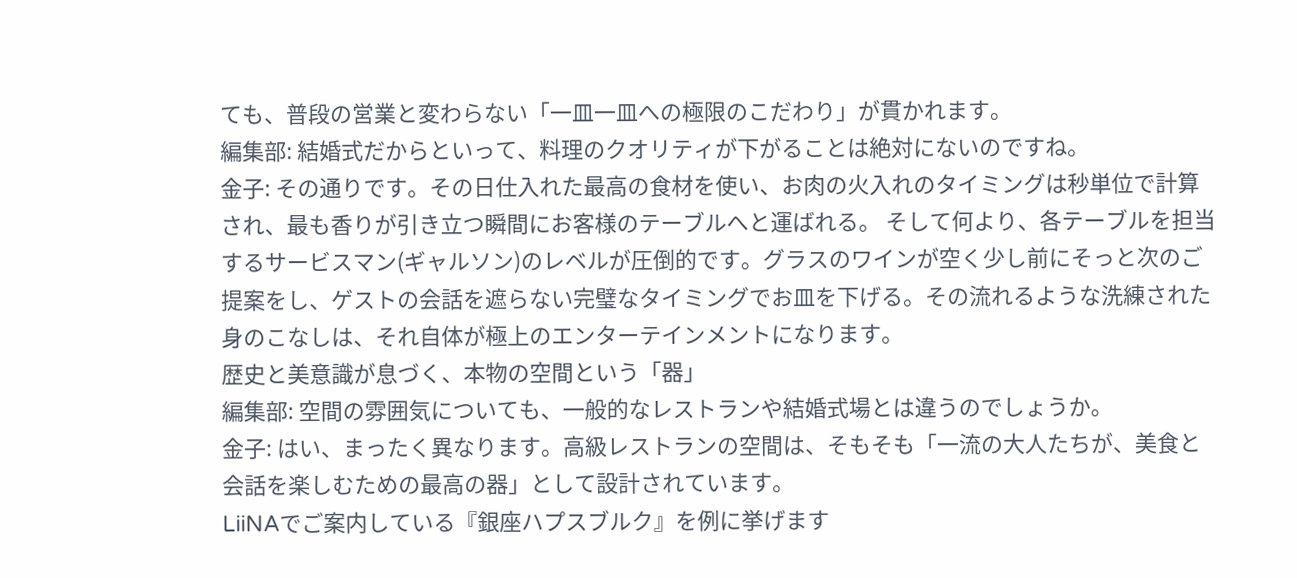ても、普段の営業と変わらない「一皿一皿への極限のこだわり」が貫かれます。
編集部: 結婚式だからといって、料理のクオリティが下がることは絶対にないのですね。
金子: その通りです。その日仕入れた最高の食材を使い、お肉の火入れのタイミングは秒単位で計算され、最も香りが引き立つ瞬間にお客様のテーブルへと運ばれる。 そして何より、各テーブルを担当するサービスマン(ギャルソン)のレベルが圧倒的です。グラスのワインが空く少し前にそっと次のご提案をし、ゲストの会話を遮らない完璧なタイミングでお皿を下げる。その流れるような洗練された身のこなしは、それ自体が極上のエンターテインメントになります。
歴史と美意識が息づく、本物の空間という「器」
編集部: 空間の雰囲気についても、一般的なレストランや結婚式場とは違うのでしょうか。
金子: はい、まったく異なります。高級レストランの空間は、そもそも「一流の大人たちが、美食と会話を楽しむための最高の器」として設計されています。
LiiNAでご案内している『銀座ハプスブルク』を例に挙げます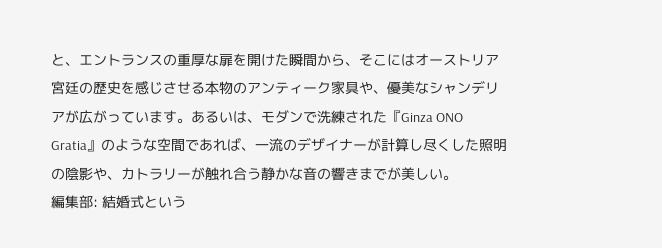と、エントランスの重厚な扉を開けた瞬間から、そこにはオーストリア宮廷の歴史を感じさせる本物のアンティーク家具や、優美なシャンデリアが広がっています。あるいは、モダンで洗練された『Ginza ONO Gratia』のような空間であれば、一流のデザイナーが計算し尽くした照明の陰影や、カトラリーが触れ合う静かな音の響きまでが美しい。
編集部: 結婚式という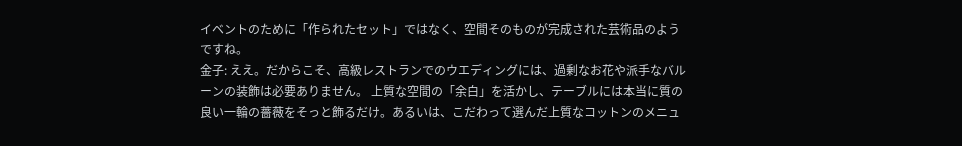イベントのために「作られたセット」ではなく、空間そのものが完成された芸術品のようですね。
金子: ええ。だからこそ、高級レストランでのウエディングには、過剰なお花や派手なバルーンの装飾は必要ありません。 上質な空間の「余白」を活かし、テーブルには本当に質の良い一輪の薔薇をそっと飾るだけ。あるいは、こだわって選んだ上質なコットンのメニュ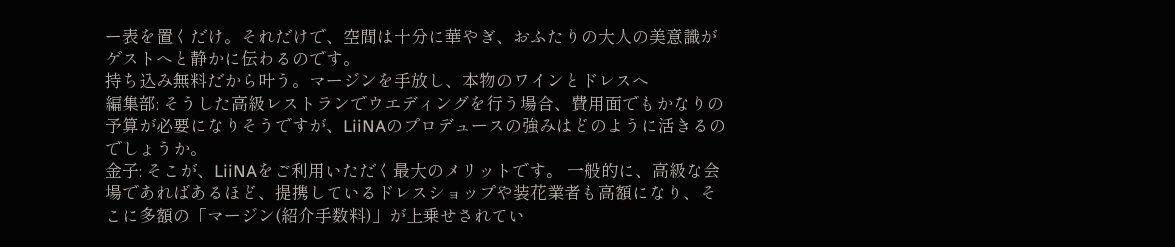ー表を置くだけ。それだけで、空間は十分に華やぎ、おふたりの大人の美意識がゲストへと静かに伝わるのです。
持ち込み無料だから叶う。マージンを手放し、本物のワインとドレスへ
編集部: そうした高級レストランでウエディングを行う場合、費用面でもかなりの予算が必要になりそうですが、LiiNAのプロデュースの強みはどのように活きるのでしょうか。
金子: そこが、LiiNAをご利用いただく最大のメリットです。 一般的に、高級な会場であればあるほど、提携しているドレスショップや装花業者も高額になり、そこに多額の「マージン(紹介手数料)」が上乗せされてい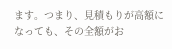ます。つまり、見積もりが高額になっても、その全額がお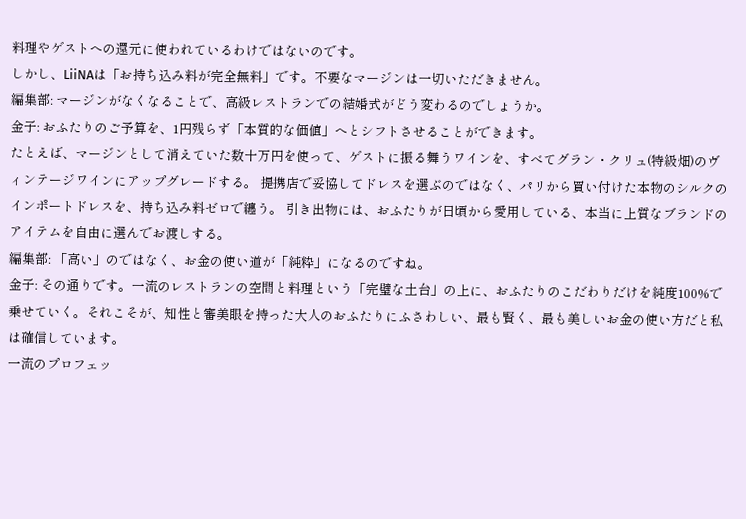料理やゲストへの還元に使われているわけではないのです。
しかし、LiiNAは「お持ち込み料が完全無料」です。不要なマージンは一切いただきません。
編集部: マージンがなくなることで、高級レストランでの結婚式がどう変わるのでしょうか。
金子: おふたりのご予算を、1円残らず「本質的な価値」へとシフトさせることができます。
たとえば、マージンとして消えていた数十万円を使って、ゲストに振る舞うワインを、すべてグラン・クリュ(特級畑)のヴィンテージワインにアップグレードする。 提携店で妥協してドレスを選ぶのではなく、パリから買い付けた本物のシルクのインポートドレスを、持ち込み料ゼロで纏う。 引き出物には、おふたりが日頃から愛用している、本当に上質なブランドのアイテムを自由に選んでお渡しする。
編集部: 「高い」のではなく、お金の使い道が「純粋」になるのですね。
金子: その通りです。一流のレストランの空間と料理という「完璧な土台」の上に、おふたりのこだわりだけを純度100%で乗せていく。それこそが、知性と審美眼を持った大人のおふたりにふさわしい、最も賢く、最も美しいお金の使い方だと私は確信しています。
一流のプロフェッ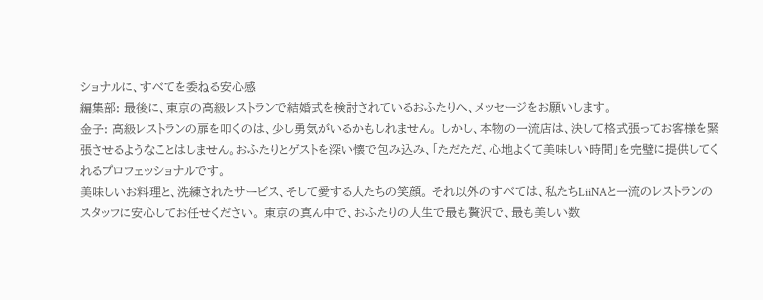ショナルに、すべてを委ねる安心感
編集部: 最後に、東京の高級レストランで結婚式を検討されているおふたりへ、メッセージをお願いします。
金子: 高級レストランの扉を叩くのは、少し勇気がいるかもしれません。 しかし、本物の一流店は、決して格式張ってお客様を緊張させるようなことはしません。おふたりとゲストを深い懐で包み込み、「ただただ、心地よくて美味しい時間」を完璧に提供してくれるプロフェッショナルです。
美味しいお料理と、洗練されたサービス、そして愛する人たちの笑顔。 それ以外のすべては、私たちLiiNAと一流のレストランのスタッフに安心してお任せください。 東京の真ん中で、おふたりの人生で最も贅沢で、最も美しい数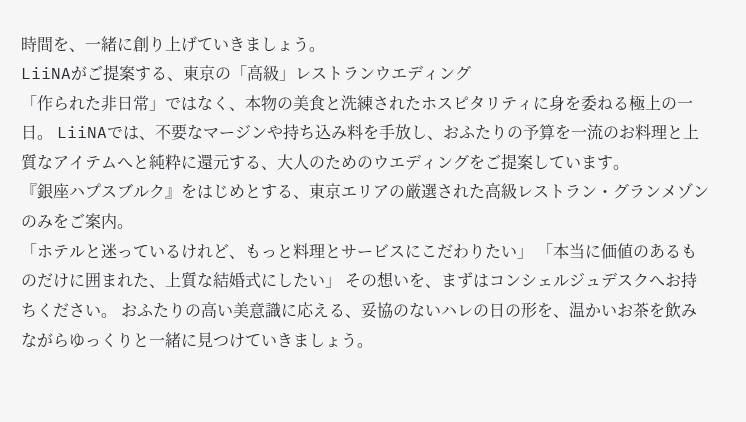時間を、一緒に創り上げていきましょう。
LiiNAがご提案する、東京の「高級」レストランウエディング
「作られた非日常」ではなく、本物の美食と洗練されたホスピタリティに身を委ねる極上の一日。 LiiNAでは、不要なマージンや持ち込み料を手放し、おふたりの予算を一流のお料理と上質なアイテムへと純粋に還元する、大人のためのウエディングをご提案しています。
『銀座ハプスブルク』をはじめとする、東京エリアの厳選された高級レストラン・グランメゾンのみをご案内。
「ホテルと迷っているけれど、もっと料理とサービスにこだわりたい」 「本当に価値のあるものだけに囲まれた、上質な結婚式にしたい」 その想いを、まずはコンシェルジュデスクへお持ちください。 おふたりの高い美意識に応える、妥協のないハレの日の形を、温かいお茶を飲みながらゆっくりと一緒に見つけていきましょう。